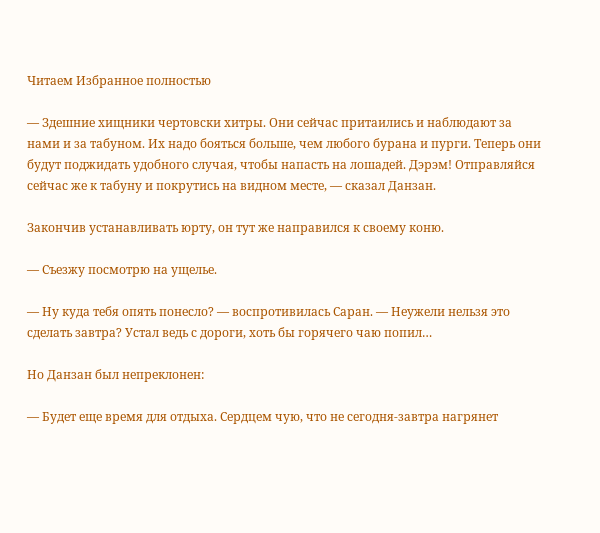Читаем Избранное полностью

— Здешние хищники чертовски хитры. Они сейчас притаились и наблюдают за нами и за табуном. Их надо бояться больше, чем любого бурана и пурги. Теперь они будут поджидать удобного случая, чтобы напасть на лошадей. Дэрэм! Отправляйся сейчас же к табуну и покрутись на видном месте, — сказал Данзан.

Закончив устанавливать юрту, он тут же направился к своему коню.

— Съезжу посмотрю на ущелье.

— Ну куда тебя опять понесло? — воспротивилась Саран. — Неужели нельзя это сделать завтра? Устал ведь с дороги, хоть бы горячего чаю попил…

Но Данзан был непреклонен:

— Будет еще время для отдыха. Сердцем чую, что не сегодня-завтра нагрянет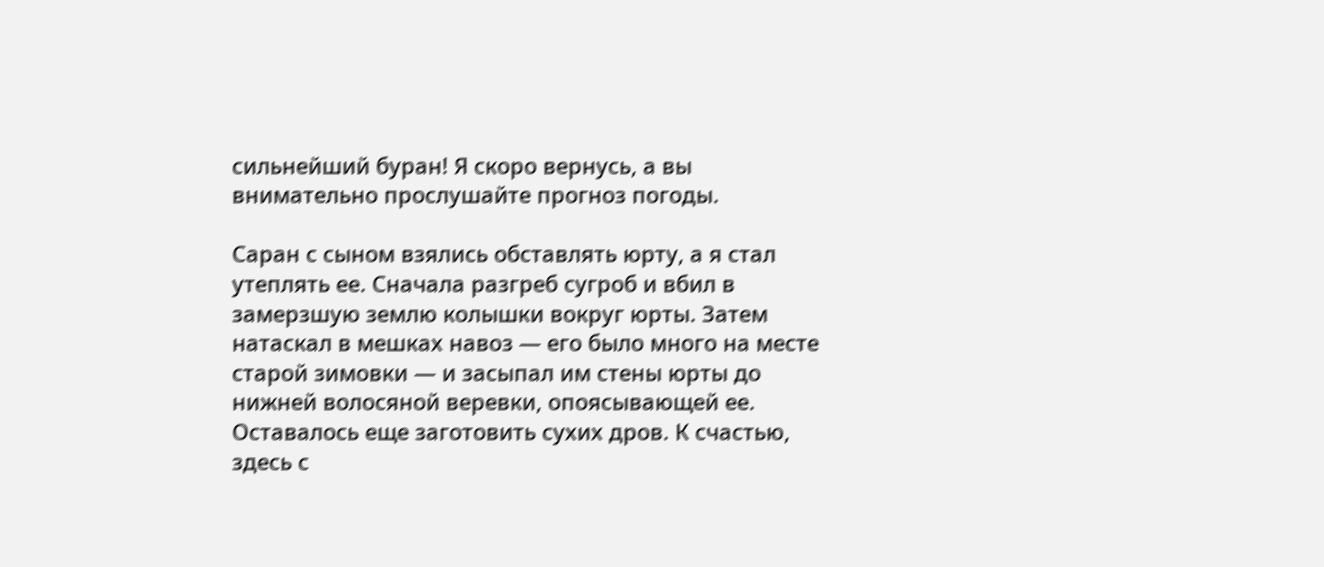сильнейший буран! Я скоро вернусь, а вы внимательно прослушайте прогноз погоды.

Саран с сыном взялись обставлять юрту, а я стал утеплять ее. Сначала разгреб сугроб и вбил в замерзшую землю колышки вокруг юрты. Затем натаскал в мешках навоз — его было много на месте старой зимовки — и засыпал им стены юрты до нижней волосяной веревки, опоясывающей ее. Оставалось еще заготовить сухих дров. К счастью, здесь с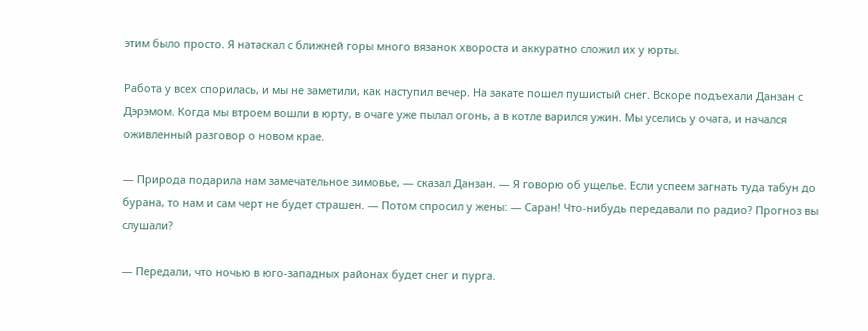этим было просто. Я натаскал с ближней горы много вязанок хвороста и аккуратно сложил их у юрты.

Работа у всех спорилась, и мы не заметили, как наступил вечер. На закате пошел пушистый снег. Вскоре подъехали Данзан с Дэрэмом. Когда мы втроем вошли в юрту, в очаге уже пылал огонь, а в котле варился ужин. Мы уселись у очага, и начался оживленный разговор о новом крае.

— Природа подарила нам замечательное зимовье, — сказал Данзан. — Я говорю об ущелье. Если успеем загнать туда табун до бурана, то нам и сам черт не будет страшен. — Потом спросил у жены: — Саран! Что-нибудь передавали по радио? Прогноз вы слушали?

— Передали, что ночью в юго-западных районах будет снег и пурга.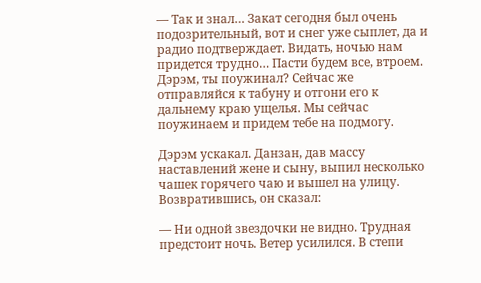— Так и знал… Закат сегодня был очень подозрительный, вот и снег уже сыплет, да и радио подтверждает. Видать, ночью нам придется трудно… Пасти будем все, втроем. Дэрэм, ты поужинал? Сейчас же отправляйся к табуну и отгони его к дальнему краю ущелья. Мы сейчас поужинаем и придем тебе на подмогу.

Дэрэм ускакал. Данзан, дав массу наставлений жене и сыну, выпил несколько чашек горячего чаю и вышел на улицу. Возвратившись, он сказал:

— Ни одной звездочки не видно. Трудная предстоит ночь. Ветер усилился. В степи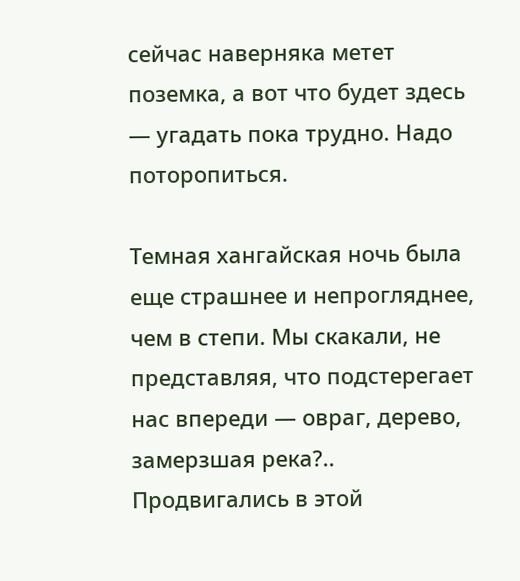сейчас наверняка метет поземка, а вот что будет здесь — угадать пока трудно. Надо поторопиться.

Темная хангайская ночь была еще страшнее и непрогляднее, чем в степи. Мы скакали, не представляя, что подстерегает нас впереди — овраг, дерево, замерзшая река?.. Продвигались в этой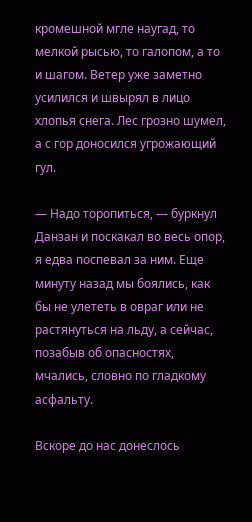кромешной мгле наугад, то мелкой рысью, то галопом, а то и шагом. Ветер уже заметно усилился и швырял в лицо хлопья снега. Лес грозно шумел, а с гор доносился угрожающий гул.

— Надо торопиться, — буркнул Данзан и поскакал во весь опор, я едва поспевал за ним. Еще минуту назад мы боялись, как бы не улететь в овраг или не растянуться на льду, а сейчас, позабыв об опасностях, мчались, словно по гладкому асфальту.

Вскоре до нас донеслось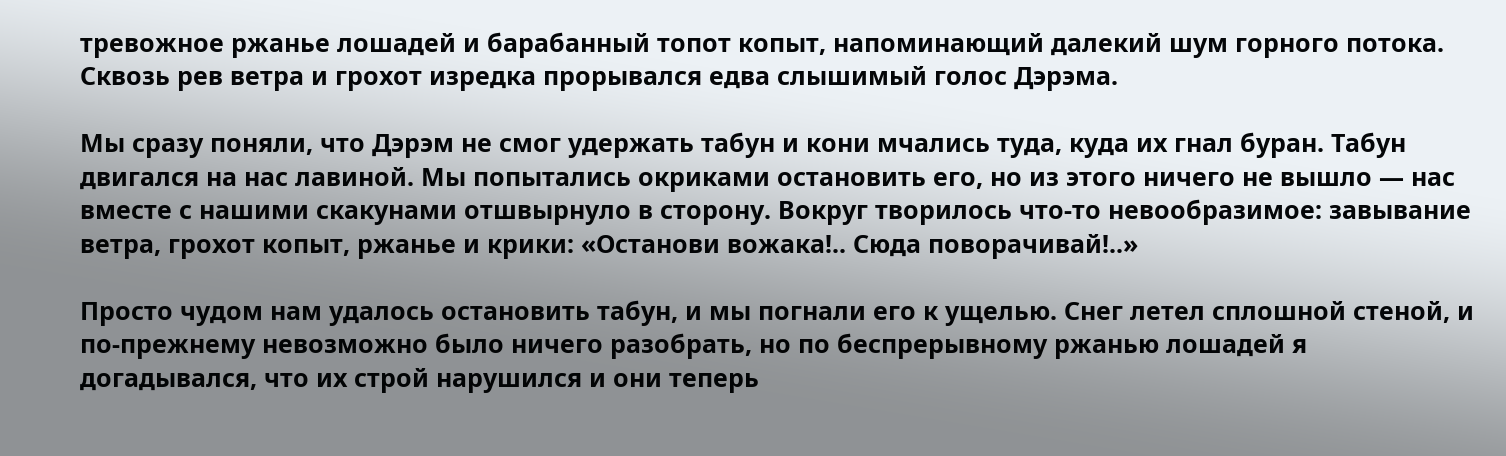тревожное ржанье лошадей и барабанный топот копыт, напоминающий далекий шум горного потока. Сквозь рев ветра и грохот изредка прорывался едва слышимый голос Дэрэма.

Мы сразу поняли, что Дэрэм не смог удержать табун и кони мчались туда, куда их гнал буран. Табун двигался на нас лавиной. Мы попытались окриками остановить его, но из этого ничего не вышло — нас вместе с нашими скакунами отшвырнуло в сторону. Вокруг творилось что-то невообразимое: завывание ветра, грохот копыт, ржанье и крики: «Останови вожака!.. Сюда поворачивай!..»

Просто чудом нам удалось остановить табун, и мы погнали его к ущелью. Снег летел сплошной стеной, и по-прежнему невозможно было ничего разобрать, но по беспрерывному ржанью лошадей я догадывался, что их строй нарушился и они теперь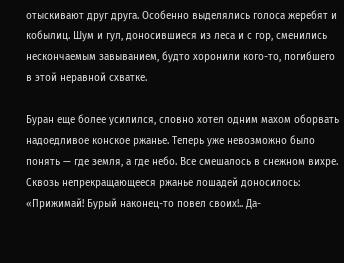отыскивают друг друга. Особенно выделялись голоса жеребят и кобылиц. Шум и гул, доносившиеся из леса и с гор, сменились нескончаемым завыванием, будто хоронили кого-то, погибшего в этой неравной схватке.

Буран еще более усилился, словно хотел одним махом оборвать надоедливое конское ржанье. Теперь уже невозможно было понять — где земля, а где небо. Все смешалось в снежном вихре. Сквозь непрекращающееся ржанье лошадей доносилось: «Прижимай! Бурый наконец-то повел своих!.. Да-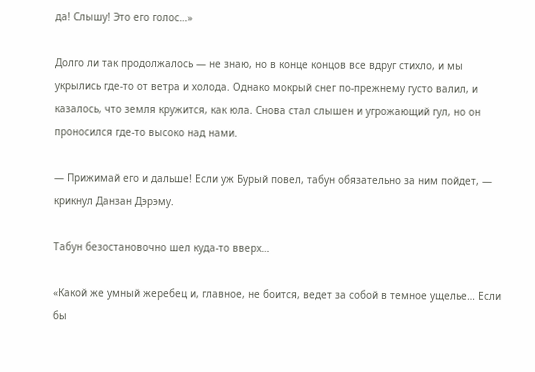да! Слышу! Это его голос…»

Долго ли так продолжалось — не знаю, но в конце концов все вдруг стихло, и мы укрылись где-то от ветра и холода. Однако мокрый снег по-прежнему густо валил, и казалось, что земля кружится, как юла. Снова стал слышен и угрожающий гул, но он проносился где-то высоко над нами.

— Прижимай его и дальше! Если уж Бурый повел, табун обязательно за ним пойдет, — крикнул Данзан Дэрэму.

Табун безостановочно шел куда-то вверх…

«Какой же умный жеребец и, главное, не боится, ведет за собой в темное ущелье… Если бы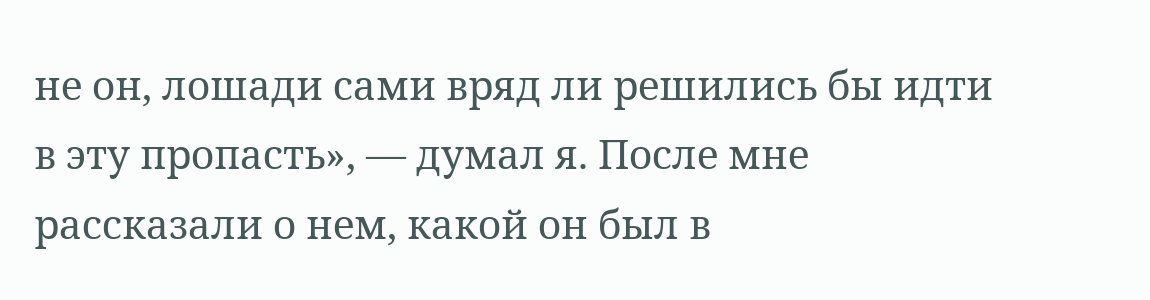не он, лошади сами вряд ли решились бы идти в эту пропасть», — думал я. После мне рассказали о нем, какой он был в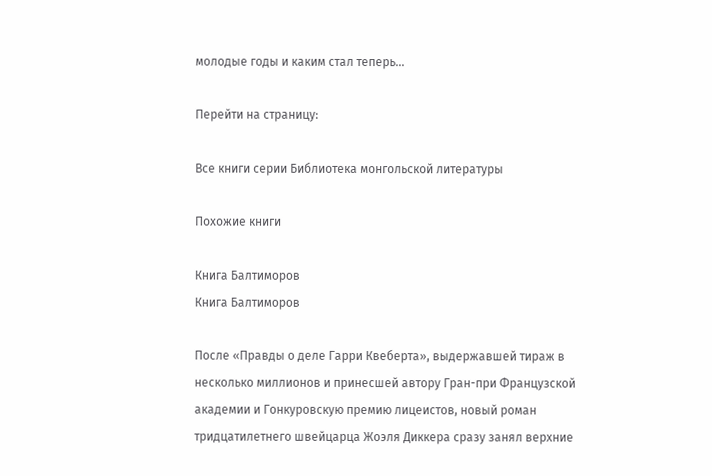молодые годы и каким стал теперь…

Перейти на страницу:

Все книги серии Библиотека монгольской литературы

Похожие книги

Книга Балтиморов
Книга Балтиморов

После «Правды о деле Гарри Квеберта», выдержавшей тираж в несколько миллионов и принесшей автору Гран-при Французской академии и Гонкуровскую премию лицеистов, новый роман тридцатилетнего швейцарца Жоэля Диккера сразу занял верхние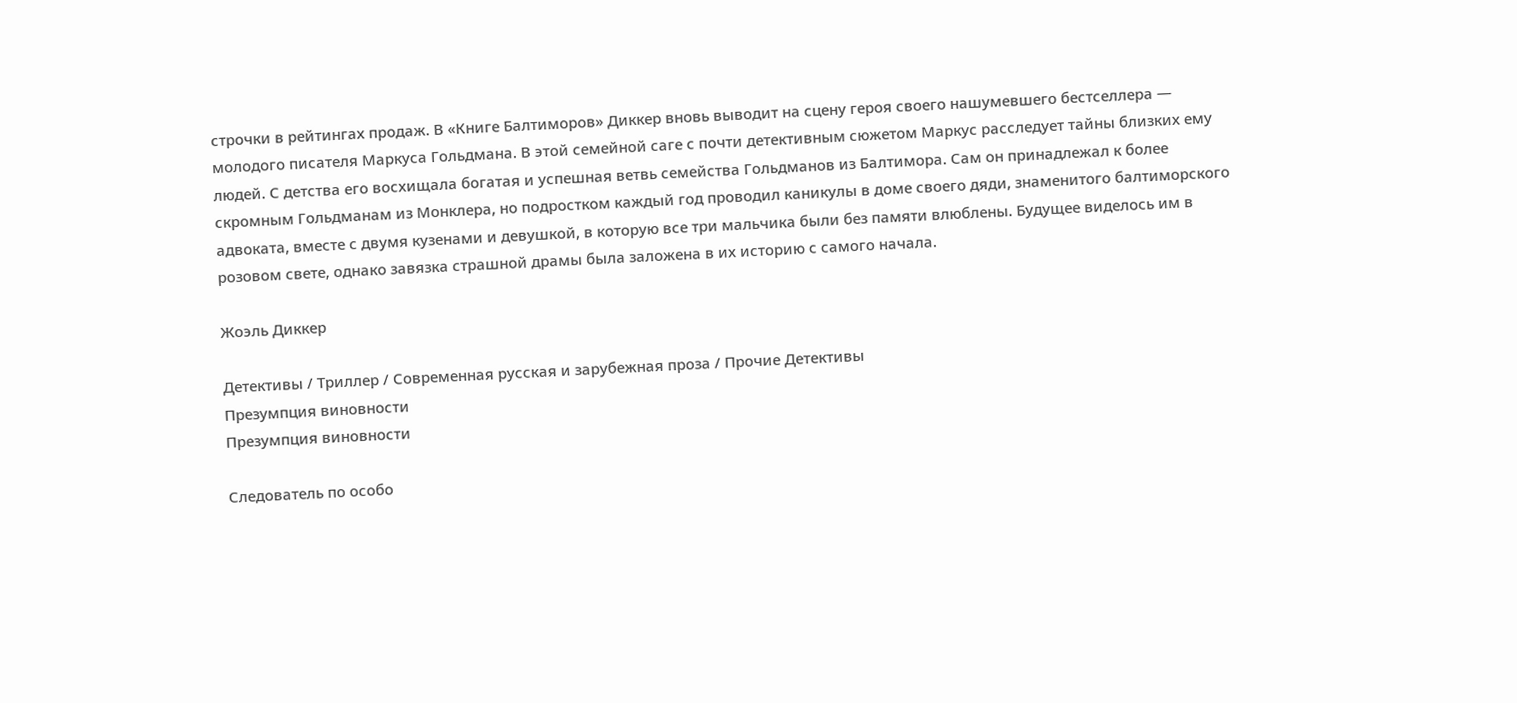строчки в рейтингах продаж. В «Книге Балтиморов» Диккер вновь выводит на сцену героя своего нашумевшего бестселлера — молодого писателя Маркуса Гольдмана. В этой семейной саге с почти детективным сюжетом Маркус расследует тайны близких ему людей. С детства его восхищала богатая и успешная ветвь семейства Гольдманов из Балтимора. Сам он принадлежал к более скромным Гольдманам из Монклера, но подростком каждый год проводил каникулы в доме своего дяди, знаменитого балтиморского адвоката, вместе с двумя кузенами и девушкой, в которую все три мальчика были без памяти влюблены. Будущее виделось им в розовом свете, однако завязка страшной драмы была заложена в их историю с самого начала.

Жоэль Диккер

Детективы / Триллер / Современная русская и зарубежная проза / Прочие Детективы
Презумпция виновности
Презумпция виновности

Следователь по особо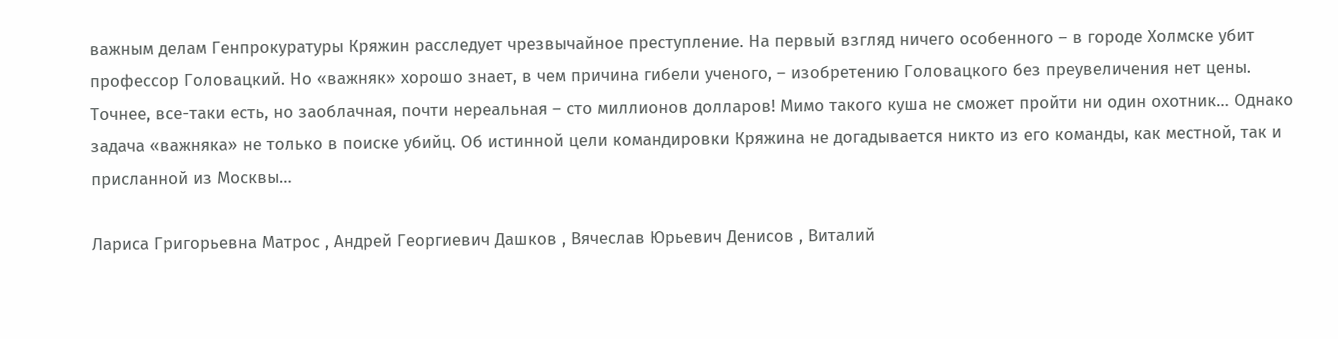важным делам Генпрокуратуры Кряжин расследует чрезвычайное преступление. На первый взгляд ничего особенного – в городе Холмске убит профессор Головацкий. Но «важняк» хорошо знает, в чем причина гибели ученого, – изобретению Головацкого без преувеличения нет цены. Точнее, все-таки есть, но заоблачная, почти нереальная – сто миллионов долларов! Мимо такого куша не сможет пройти ни один охотник… Однако задача «важняка» не только в поиске убийц. Об истинной цели командировки Кряжина не догадывается никто из его команды, как местной, так и присланной из Москвы…

Лариса Григорьевна Матрос , Андрей Георгиевич Дашков , Вячеслав Юрьевич Денисов , Виталий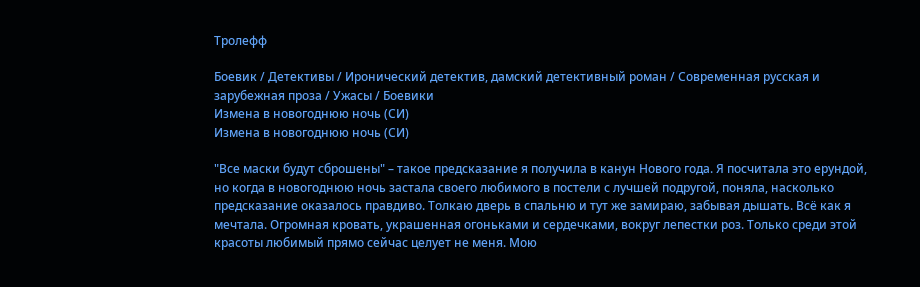Тролефф

Боевик / Детективы / Иронический детектив, дамский детективный роман / Современная русская и зарубежная проза / Ужасы / Боевики
Измена в новогоднюю ночь (СИ)
Измена в новогоднюю ночь (СИ)

"Все маски будут сброшены" – такое предсказание я получила в канун Нового года. Я посчитала это ерундой, но когда в новогоднюю ночь застала своего любимого в постели с лучшей подругой, поняла, насколько предсказание оказалось правдиво. Толкаю дверь в спальню и тут же замираю, забывая дышать. Всё как я мечтала. Огромная кровать, украшенная огоньками и сердечками, вокруг лепестки роз. Только среди этой красоты любимый прямо сейчас целует не меня. Мою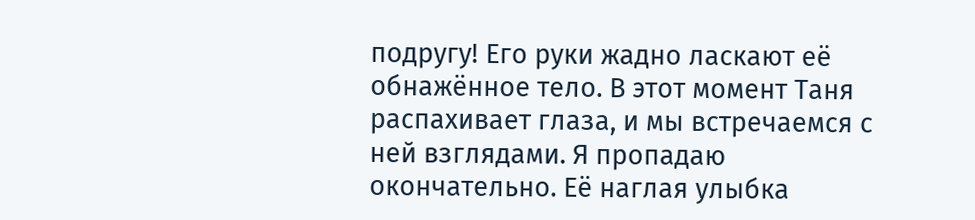подругу! Его руки жадно ласкают её обнажённое тело. В этот момент Таня распахивает глаза, и мы встречаемся с ней взглядами. Я пропадаю окончательно. Её наглая улыбка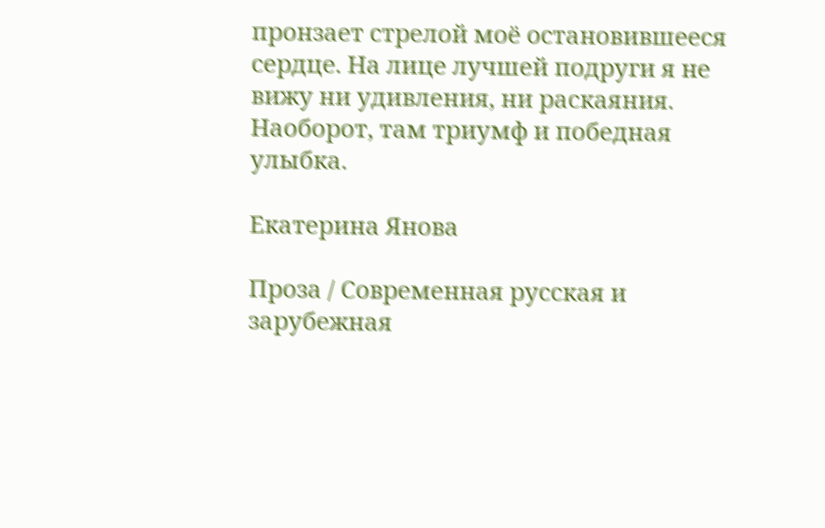пронзает стрелой моё остановившееся сердце. На лице лучшей подруги я не вижу ни удивления, ни раскаяния. Наоборот, там триумф и победная улыбка.

Екатерина Янова

Проза / Современная русская и зарубежная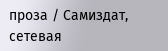проза / Самиздат, сетевая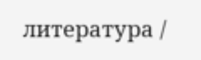литература /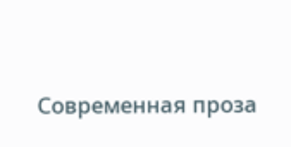Современная проза